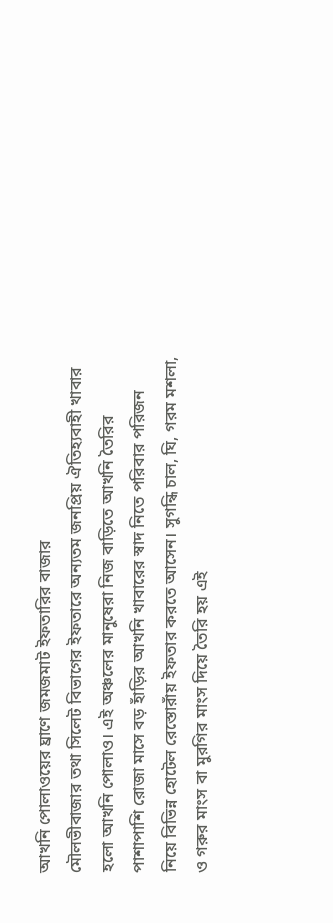আখনি পোলাওয়ের ঘ্রাণে জমজমাট ইফতারির বাজার
মৌলভীবাজার তথা সিলেট বিভাগের ইফতারে অন্যতম জনপ্রিয় ঐতিহ্যবাহী খাবার হলো আখনি পোলাও। এই অঞ্চলের মানুষেরা নিজ বাড়িতে আখনি তৈরির পাশাপাশি রোজা মাসে বড় হাঁড়ির আখনি খাবারের স্বাদ নিতে পরিবার পরিজন নিয়ে বিভিন্ন হোটেল রেস্তোরাঁয় ইফতার করতে আসেন। সুগন্ধি চাল, ঘি, গরম মশলা, ও গরুর মাংস বা মুরগির মাংস দিয়ে তৈরি হয় এই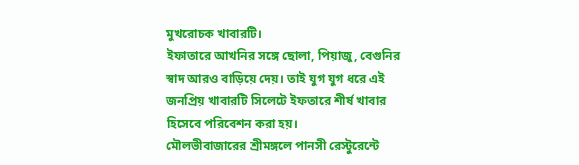মুখরোচক খাবারটি।
ইফাতারে আখনির সঙ্গে ছোলা, পিয়াজু, বেগুনির স্বাদ আরও বাড়িয়ে দেয়। তাই যুগ যুগ ধরে এই জনপ্রিয় খাবারটি সিলেটে ইফতারে শীর্ষ খাবার হিসেবে পরিবেশন করা হয়।
মৌলভীবাজারের শ্রীমঙ্গলে পানসী রেস্টুরেন্টে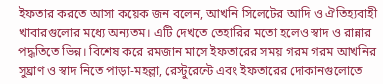ইফতার করতে আসা কয়েক জন বলেন, আখনি সিলেটের আদি ও ঐতিহ্যবাহী খাবারগুলোর মধ্যে অন্যতম। এটি দেখতে তেহারির মতো হলেও স্বাদ ও রান্নার পদ্ধতিতে ভিন্ন। বিশেষ করে রমজান মাসে ইফতারের সময় গরম গরম আখনির সুঘ্রাণ ও স্বাদ নিতে পাড়া-মহল্লা, রেস্টুরেন্টে এবং ইফতারের দোকানগুলোতে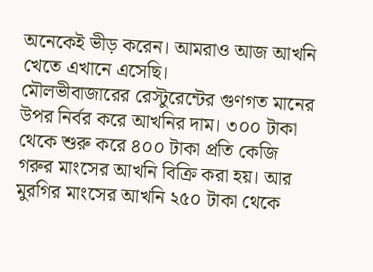অনেকেই ভীড় করেন। আমরাও আজ আখনি খেতে এখানে এসেছি।
মৌলভীবাজারের রেস্টুরেন্টের গুণগত মানের উপর নির্বর করে আখনির দাম। ৩০০ টাকা থেকে শুরু করে ৪০০ টাকা প্রতি কেজি গরুর মাংসের আখনি বিক্রি করা হয়। আর মুরগির মাংসের আখনি ২৫০ টাকা থেকে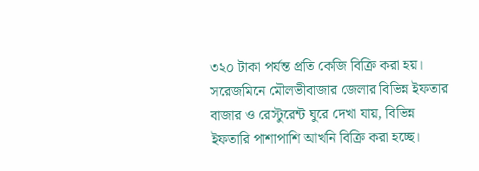৩২০ টাকা পর্যন্ত প্রতি কেজি বিক্রি করা হয়।
সরেজমিনে মৌলভীবাজার জেলার বিভিন্ন ইফতার বাজার ও রেস্টুরেন্ট ঘুরে দেখা যায়, বিভিন্ন ইফতারি পাশাপাশি আখনি বিক্রি করা হচ্ছে।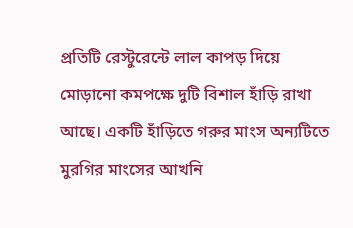প্রতিটি রেস্টুরেন্টে লাল কাপড় দিয়ে মোড়ানো কমপক্ষে দুটি বিশাল হাঁড়ি রাখা আছে। একটি হাঁড়িতে গরুর মাংস অন্যটিতে মুরগির মাংসের আখনি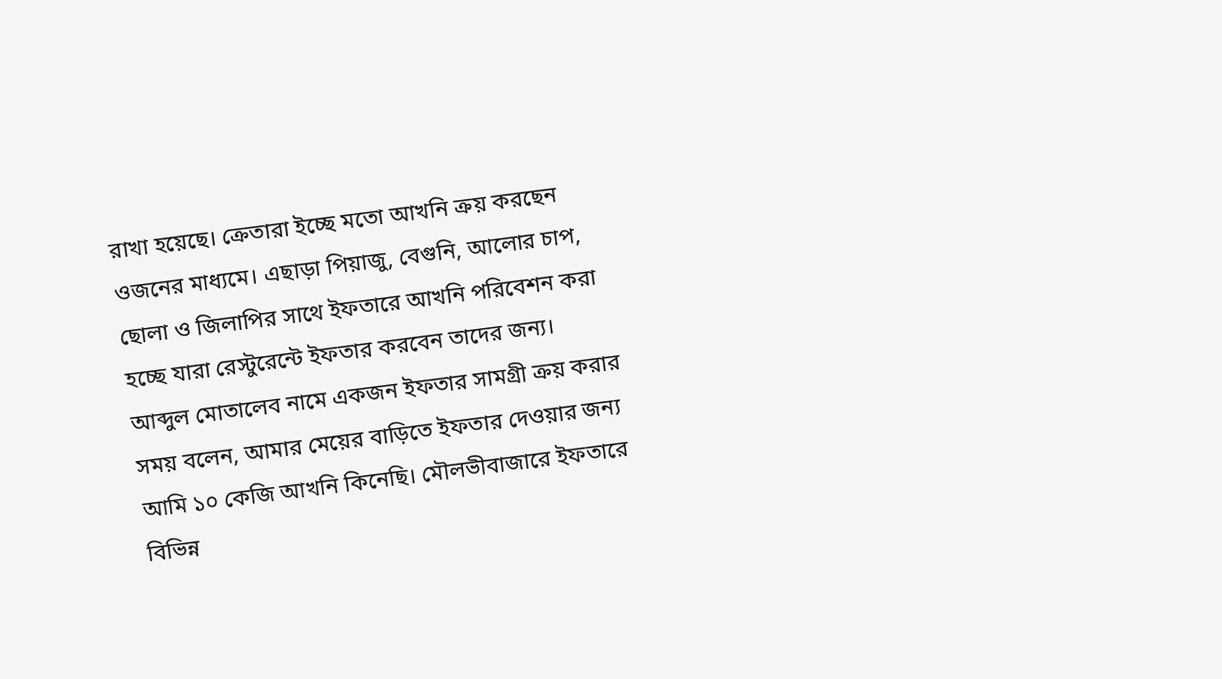রাখা হয়েছে। ক্রেতারা ইচ্ছে মতো আখনি ক্রয় করছেন ওজনের মাধ্যমে। এছাড়া পিয়াজু, বেগুনি, আলোর চাপ, ছোলা ও জিলাপির সাথে ইফতারে আখনি পরিবেশন করা হচ্ছে যারা রেস্টুরেন্টে ইফতার করবেন তাদের জন্য।
আব্দুল মোতালেব নামে একজন ইফতার সামগ্রী ক্রয় করার সময় বলেন, আমার মেয়ের বাড়িতে ইফতার দেওয়ার জন্য আমি ১০ কেজি আখনি কিনেছি। মৌলভীবাজারে ইফতারে বিভিন্ন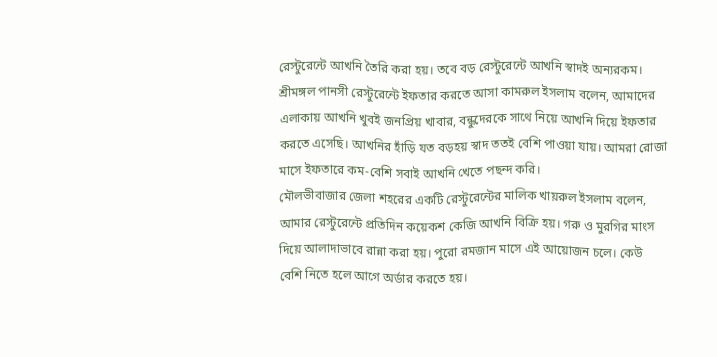রেস্টুরেন্টে আখনি তৈরি করা হয়। তবে বড় রেস্টুরেন্টে আখনি স্বাদই অন্যরকম।
শ্রীমঙ্গল পানসী রেস্টুরেন্টে ইফতার করতে আসা কামরুল ইসলাম বলেন, আমাদের এলাকায় আখনি খুবই জনপ্রিয় খাবার, বন্ধুদেরকে সাথে নিয়ে আখনি দিয়ে ইফতার করতে এসেছি। আখনির হাঁড়ি যত বড়হয় স্বাদ ততই বেশি পাওয়া যায়। আমরা রোজা মাসে ইফতারে কম-বেশি সবাই আখনি খেতে পছন্দ করি।
মৌলভীবাজার জেলা শহরের একটি রেস্টুরেন্টের মালিক খায়রুল ইসলাম বলেন, আমার রেস্টুরেন্টে প্রতিদিন কয়েকশ কেজি আখনি বিক্রি হয়। গরু ও মুরগির মাংস দিয়ে আলাদাভাবে রান্না করা হয়। পুরো রমজান মাসে এই আয়োজন চলে। কেউ বেশি নিতে হলে আগে অর্ডার করতে হয়।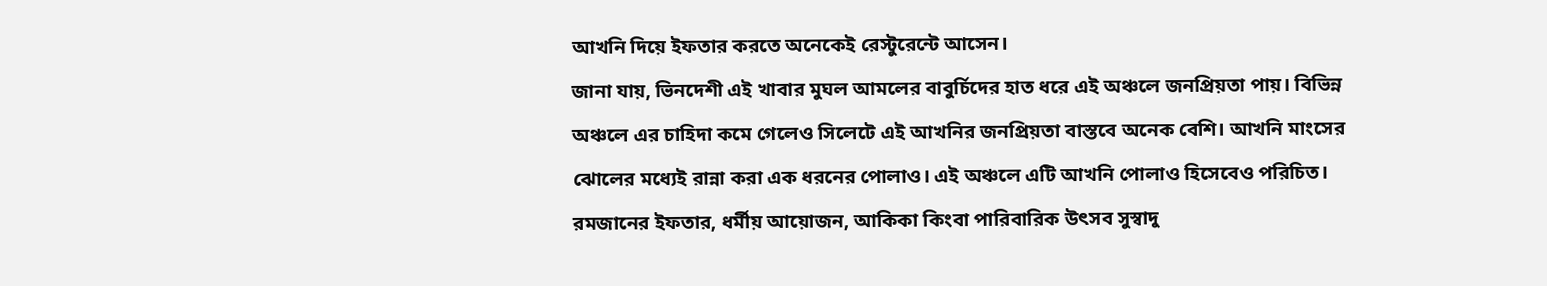আখনি দিয়ে ইফতার করতে অনেকেই রেস্টুরেন্টে আসেন।
জানা যায়, ভিনদেশী এই খাবার মুঘল আমলের বাবুর্চিদের হাত ধরে এই অঞ্চলে জনপ্রিয়তা পায়। বিভিন্ন অঞ্চলে এর চাহিদা কমে গেলেও সিলেটে এই আখনির জনপ্রিয়তা বাস্তবে অনেক বেশি। আখনি মাংসের ঝোলের মধ্যেই রান্না করা এক ধরনের পোলাও। এই অঞ্চলে এটি আখনি পোলাও হিসেবেও পরিচিত। রমজানের ইফতার, ধর্মীয় আয়োজন, আকিকা কিংবা পারিবারিক উৎসব সুস্বাদু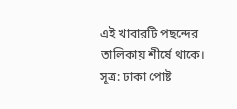এই খাবারটি পছন্দের তালিকায় শীর্ষে থাকে।
সূত্র: ঢাকা পোষ্ট